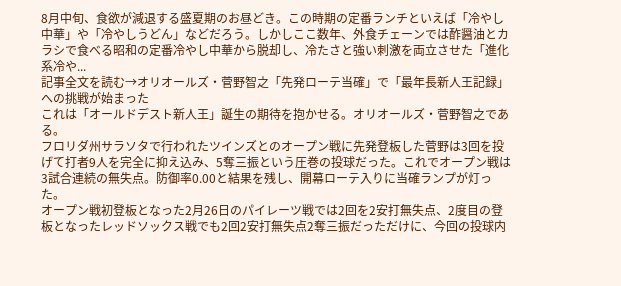8月中旬、食欲が減退する盛夏期のお昼どき。この時期の定番ランチといえば「冷やし中華」や「冷やしうどん」などだろう。しかしここ数年、外食チェーンでは酢醤油とカラシで食べる昭和の定番冷やし中華から脱却し、冷たさと強い刺激を両立させた「進化系冷や...
記事全文を読む→オリオールズ・菅野智之「先発ローテ当確」で「最年長新人王記録」への挑戦が始まった
これは「オールドデスト新人王」誕生の期待を抱かせる。オリオールズ・菅野智之である。
フロリダ州サラソタで行われたツインズとのオープン戦に先発登板した菅野は3回を投げて打者9人を完全に抑え込み、5奪三振という圧巻の投球だった。これでオープン戦は3試合連続の無失点。防御率0.00と結果を残し、開幕ローテ入りに当確ランプが灯った。
オープン戦初登板となった2月26日のパイレーツ戦では2回を2安打無失点、2度目の登板となったレッドソックス戦でも2回2安打無失点2奪三振だっただけに、今回の投球内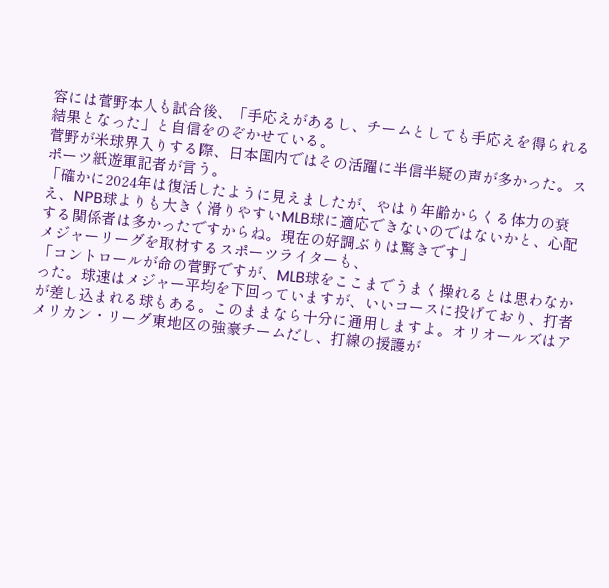容には菅野本人も試合後、「手応えがあるし、チームとしても手応えを得られる結果となった」と自信をのぞかせている。
菅野が米球界入りする際、日本国内ではその活躍に半信半疑の声が多かった。スポーツ紙遊軍記者が言う。
「確かに2024年は復活したように見えましたが、やはり年齢からくる体力の衰え、NPB球よりも大きく滑りやすいMLB球に適応できないのではないかと、心配する関係者は多かったですからね。現在の好調ぶりは驚きです」
メジャーリーグを取材するスポーツライターも、
「コントロールが命の菅野ですが、MLB球をここまでうまく操れるとは思わなかった。球速はメジャー平均を下回っていますが、いいコースに投げており、打者が差し込まれる球もある。このままなら十分に通用しますよ。オリオールズはアメリカン・リーグ東地区の強豪チームだし、打線の援護が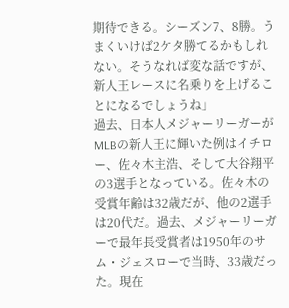期待できる。シーズン7、8勝。うまくいけば2ケタ勝てるかもしれない。そうなれば変な話ですが、新人王レースに名乗りを上げることになるでしょうね」
過去、日本人メジャーリーガーがMLBの新人王に輝いた例はイチロー、佐々木主浩、そして大谷翔平の3選手となっている。佐々木の受賞年齢は32歳だが、他の2選手は20代だ。過去、メジャーリーガーで最年長受賞者は1950年のサム・ジェスローで当時、33歳だった。現在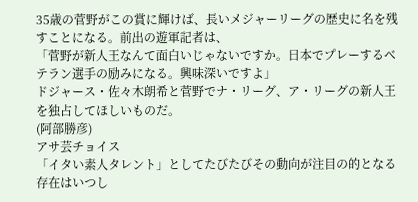35歳の菅野がこの賞に輝けば、長いメジャーリーグの歴史に名を残すことになる。前出の遊軍記者は、
「菅野が新人王なんて面白いじゃないですか。日本でプレーするベテラン選手の励みになる。興味深いですよ」
ドジャース・佐々木朗希と菅野でナ・リーグ、ア・リーグの新人王を独占してほしいものだ。
(阿部勝彦)
アサ芸チョイス
「イタい素人タレント」としてたびたびその動向が注目の的となる存在はいつし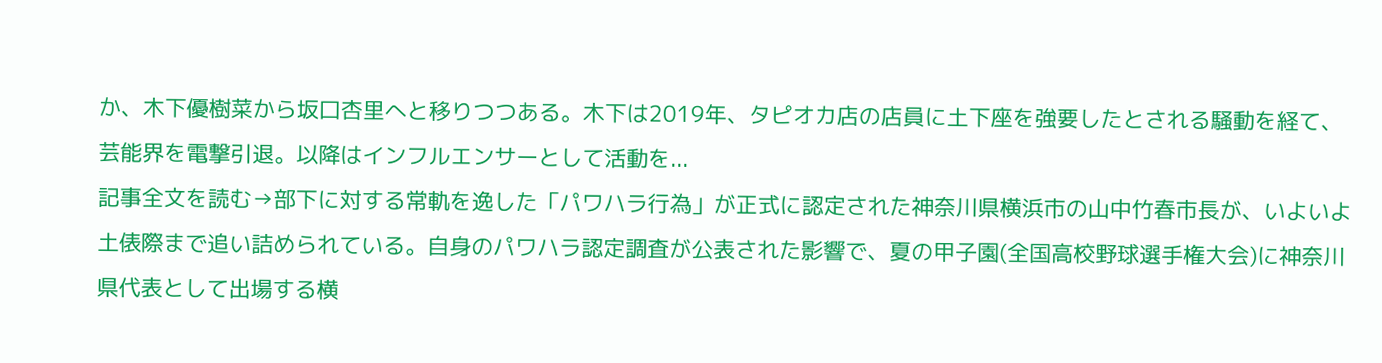か、木下優樹菜から坂口杏里へと移りつつある。木下は2019年、タピオカ店の店員に土下座を強要したとされる騒動を経て、芸能界を電撃引退。以降はインフルエンサーとして活動を...
記事全文を読む→部下に対する常軌を逸した「パワハラ行為」が正式に認定された神奈川県横浜市の山中竹春市長が、いよいよ土俵際まで追い詰められている。自身のパワハラ認定調査が公表された影響で、夏の甲子園(全国高校野球選手権大会)に神奈川県代表として出場する横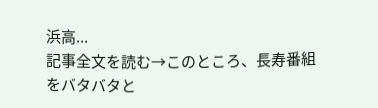浜高...
記事全文を読む→このところ、長寿番組をバタバタと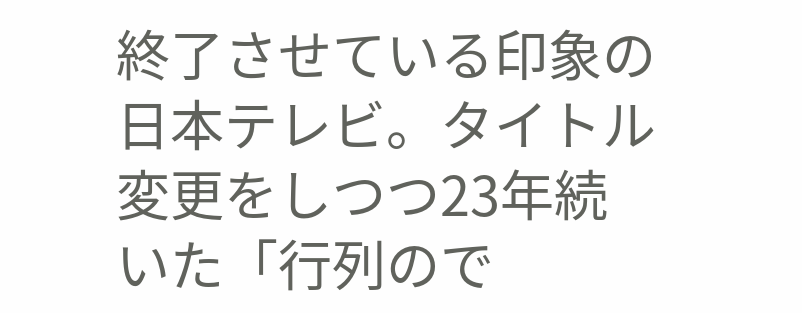終了させている印象の日本テレビ。タイトル変更をしつつ23年続いた「行列ので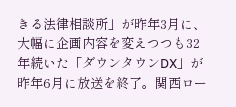きる法律相談所」が昨年3月に、大幅に企画内容を変えつつも32年続いた「ダウンタウンDX」が昨年6月に放送を終了。関西ロー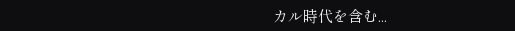カル時代を含む...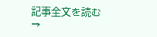記事全文を読む→